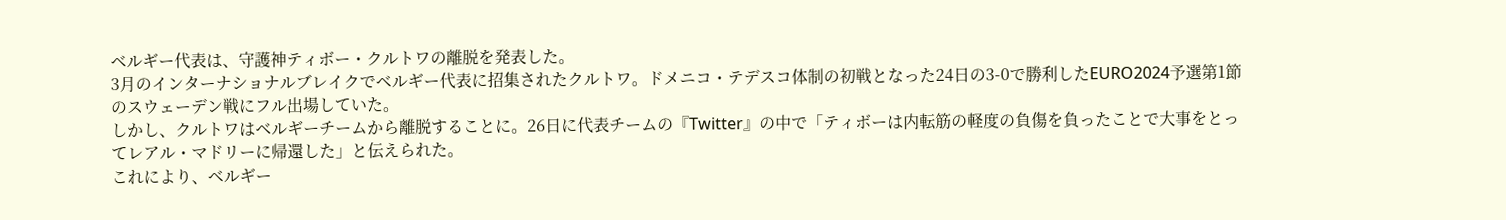ベルギー代表は、守護神ティボー・クルトワの離脱を発表した。
3月のインターナショナルブレイクでベルギー代表に招集されたクルトワ。ドメニコ・テデスコ体制の初戦となった24日の3-0で勝利したEURO2024予選第1節のスウェーデン戦にフル出場していた。
しかし、クルトワはベルギーチームから離脱することに。26日に代表チームの『Twitter』の中で「ティボーは内転筋の軽度の負傷を負ったことで大事をとってレアル・マドリーに帰還した」と伝えられた。
これにより、ベルギー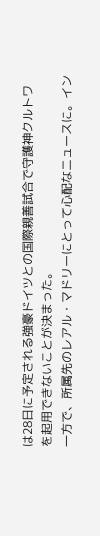は28日に予定される強豪ドイツとの国際親善試合で守護神クルトワを起用できないことが決まった。
一方で、所属先のレアル・マドリーにとって心配なニュースに。イン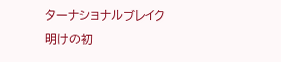ターナショナルブレイク明けの初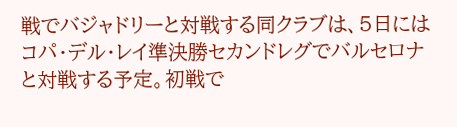戦でバジャドリーと対戦する同クラブは、5日にはコパ・デル・レイ準決勝セカンドレグでバルセロナと対戦する予定。初戦で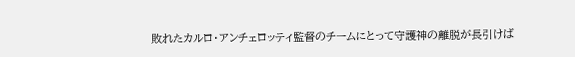敗れたカルロ・アンチェロッティ監督のチームにとって守護神の離脱が長引けば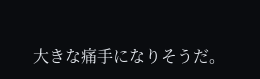大きな痛手になりそうだ。